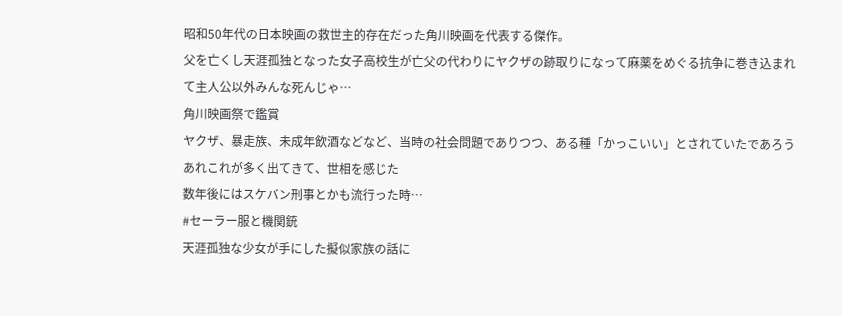昭和50年代の日本映画の救世主的存在だった角川映画を代表する傑作。
父を亡くし天涯孤独となった女子高校生が亡父の代わりにヤクザの跡取りになって麻薬をめぐる抗争に巻き込まれて主人公以外みんな死んじゃ…
角川映画祭で鑑賞
ヤクザ、暴走族、未成年飲酒などなど、当時の社会問題でありつつ、ある種「かっこいい」とされていたであろうあれこれが多く出てきて、世相を感じた
数年後にはスケバン刑事とかも流行った時…
#セーラー服と機関銃
天涯孤独な少女が手にした擬似家族の話に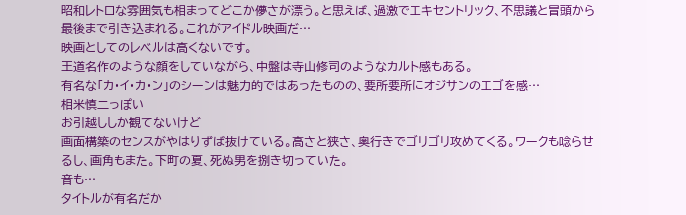昭和レトロな雰囲気も相まってどこか儚さが漂う。と思えば、過激でエキセントリック、不思議と冒頭から最後まで引き込まれる。これがアイドル映画だ…
映画としてのレベルは高くないです。
王道名作のような顔をしていながら、中盤は寺山修司のようなカルト感もある。
有名な「カ・イ・カ・ン」のシーンは魅力的ではあったものの、要所要所にオジサンのエゴを感…
相米慎二っぽい
お引越ししか観てないけど
画面構築のセンスがやはりずば抜けている。高さと狭さ、奥行きでゴリゴリ攻めてくる。ワークも唸らせるし、画角もまた。下町の夏、死ぬ男を捌き切っていた。
音も…
タイトルが有名だか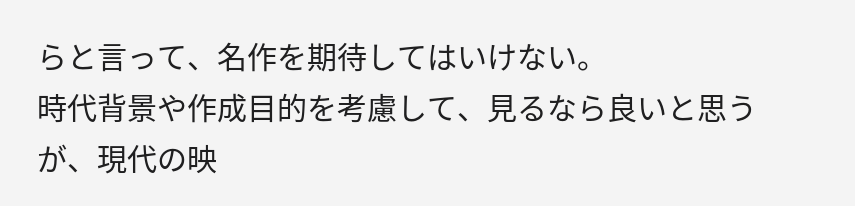らと言って、名作を期待してはいけない。
時代背景や作成目的を考慮して、見るなら良いと思うが、現代の映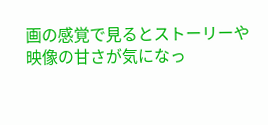画の感覚で見るとストーリーや映像の甘さが気になっ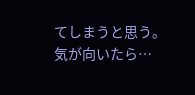てしまうと思う。
気が向いたら…